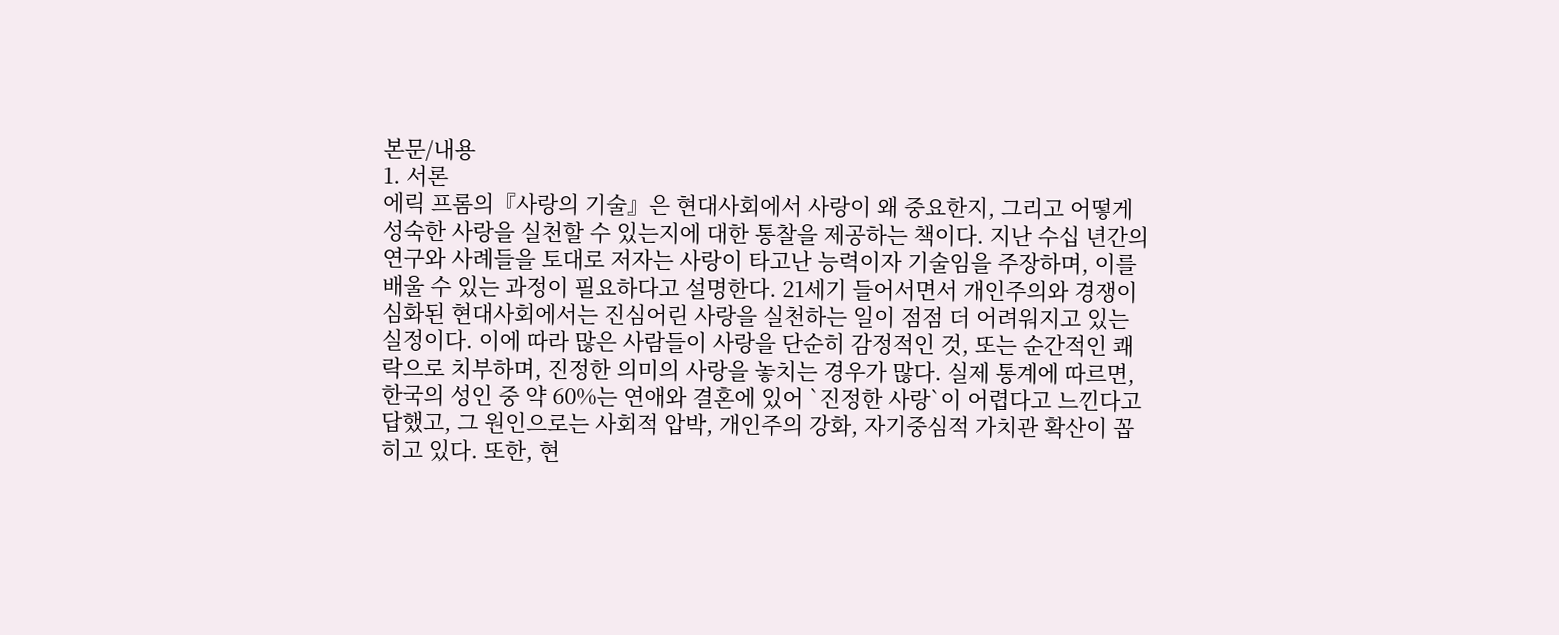본문/내용
1. 서론
에릭 프롬의『사랑의 기술』은 현대사회에서 사랑이 왜 중요한지, 그리고 어떻게 성숙한 사랑을 실천할 수 있는지에 대한 통찰을 제공하는 책이다. 지난 수십 년간의 연구와 사례들을 토대로 저자는 사랑이 타고난 능력이자 기술임을 주장하며, 이를 배울 수 있는 과정이 필요하다고 설명한다. 21세기 들어서면서 개인주의와 경쟁이 심화된 현대사회에서는 진심어린 사랑을 실천하는 일이 점점 더 어려워지고 있는 실정이다. 이에 따라 많은 사람들이 사랑을 단순히 감정적인 것, 또는 순간적인 쾌락으로 치부하며, 진정한 의미의 사랑을 놓치는 경우가 많다. 실제 통계에 따르면, 한국의 성인 중 약 60%는 연애와 결혼에 있어 `진정한 사랑`이 어렵다고 느낀다고 답했고, 그 원인으로는 사회적 압박, 개인주의 강화, 자기중심적 가치관 확산이 꼽히고 있다. 또한, 현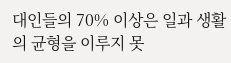대인들의 70% 이상은 일과 생활의 균형을 이루지 못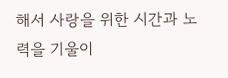해서 사랑을 위한 시간과 노력을 기울이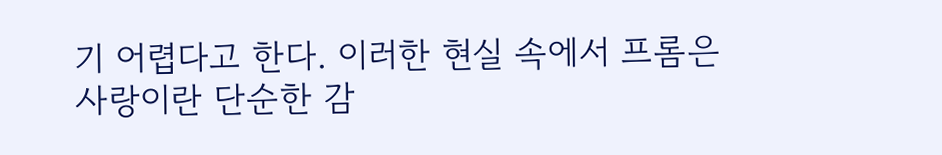기 어렵다고 한다. 이러한 현실 속에서 프롬은 사랑이란 단순한 감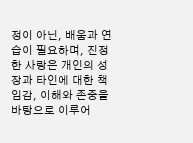정이 아닌, 배움과 연습이 필요하며, 진정한 사랑은 개인의 성장과 타인에 대한 책임감, 이해와 존중을 바탕으로 이루어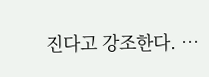진다고 강조한다. …